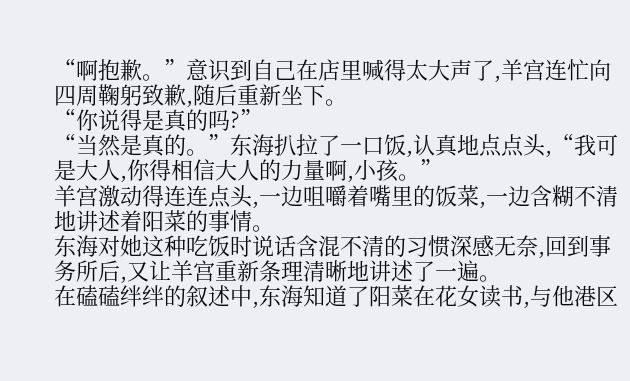“啊抱歉。”意识到自己在店里喊得太大声了,羊宫连忙向四周鞠躬致歉,随后重新坐下。
“你说得是真的吗?”
“当然是真的。”东海扒拉了一口饭,认真地点点头,“我可是大人,你得相信大人的力量啊,小孩。”
羊宫激动得连连点头,一边咀嚼着嘴里的饭菜,一边含糊不清地讲述着阳菜的事情。
东海对她这种吃饭时说话含混不清的习惯深感无奈,回到事务所后,又让羊宫重新条理清晰地讲述了一遍。
在磕磕绊绊的叙述中,东海知道了阳菜在花女读书,与他港区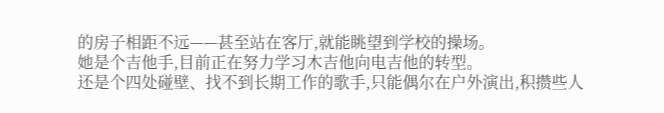的房子相距不远——甚至站在客厅,就能眺望到学校的操场。
她是个吉他手,目前正在努力学习木吉他向电吉他的转型。
还是个四处碰壁、找不到长期工作的歌手,只能偶尔在户外演出,积攒些人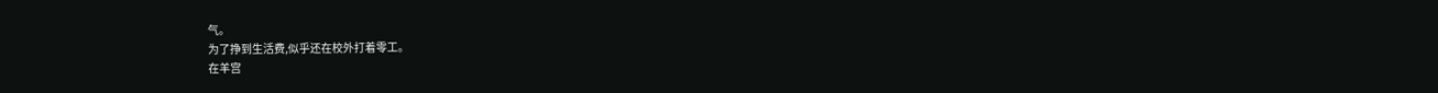气。
为了挣到生活费,似乎还在校外打着零工。
在羊宫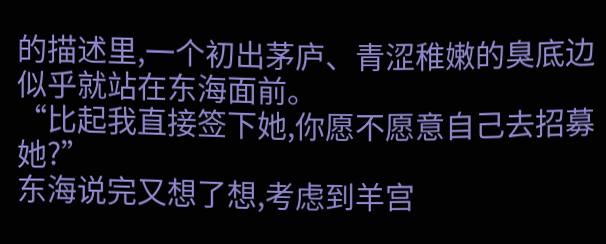的描述里,一个初出茅庐、青涩稚嫩的臭底边似乎就站在东海面前。
“比起我直接签下她,你愿不愿意自己去招募她?”
东海说完又想了想,考虑到羊宫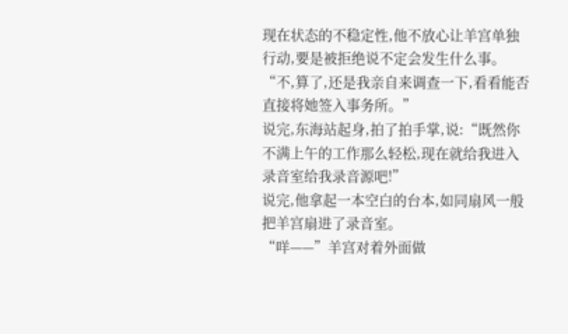现在状态的不稳定性,他不放心让羊宫单独行动,要是被拒绝说不定会发生什么事。
“不,算了,还是我亲自来调查一下,看看能否直接将她签入事务所。”
说完,东海站起身,拍了拍手掌,说:“既然你不满上午的工作那么轻松,现在就给我进入录音室给我录音源吧!”
说完,他拿起一本空白的台本,如同扇风一般把羊宫扇进了录音室。
“咩——”羊宫对着外面做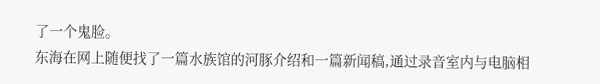了一个鬼脸。
东海在网上随便找了一篇水族馆的河豚介绍和一篇新闻稿,通过录音室内与电脑相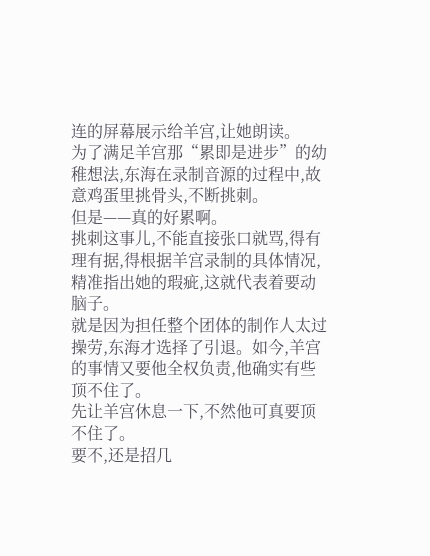连的屏幕展示给羊宫,让她朗读。
为了满足羊宫那“累即是进步”的幼稚想法,东海在录制音源的过程中,故意鸡蛋里挑骨头,不断挑刺。
但是——真的好累啊。
挑刺这事儿,不能直接张口就骂,得有理有据,得根据羊宫录制的具体情况,精准指出她的瑕疵,这就代表着要动脑子。
就是因为担任整个团体的制作人太过操劳,东海才选择了引退。如今,羊宫的事情又要他全权负责,他确实有些顶不住了。
先让羊宫休息一下,不然他可真要顶不住了。
要不,还是招几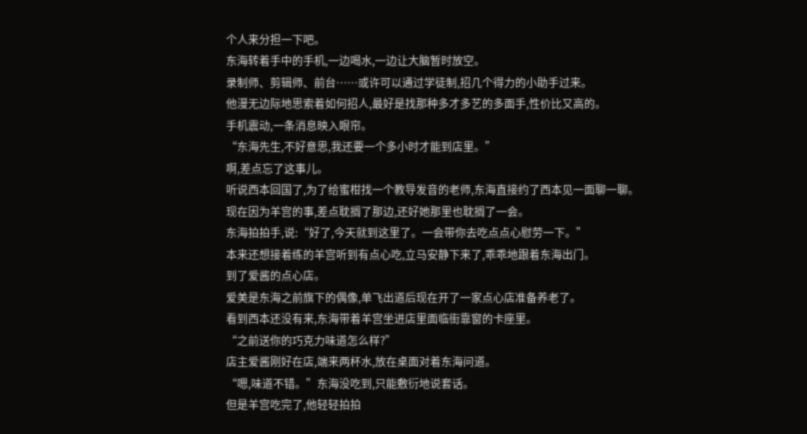个人来分担一下吧。
东海转着手中的手机,一边喝水,一边让大脑暂时放空。
录制师、剪辑师、前台……或许可以通过学徒制,招几个得力的小助手过来。
他漫无边际地思索着如何招人,最好是找那种多才多艺的多面手,性价比又高的。
手机震动,一条消息映入眼帘。
“东海先生,不好意思,我还要一个多小时才能到店里。”
啊,差点忘了这事儿。
听说西本回国了,为了给蜜柑找一个教导发音的老师,东海直接约了西本见一面聊一聊。
现在因为羊宫的事,差点耽搁了那边,还好她那里也耽搁了一会。
东海拍拍手,说:“好了,今天就到这里了。一会带你去吃点点心慰劳一下。”
本来还想接着练的羊宫听到有点心吃,立马安静下来了,乖乖地跟着东海出门。
到了爱酱的点心店。
爱美是东海之前旗下的偶像,单飞出道后现在开了一家点心店准备养老了。
看到西本还没有来,东海带着羊宫坐进店里面临街靠窗的卡座里。
“之前送你的巧克力味道怎么样?”
店主爱酱刚好在店,端来两杯水,放在桌面对着东海问道。
“嗯,味道不错。”东海没吃到,只能敷衍地说套话。
但是羊宫吃完了,他轻轻拍拍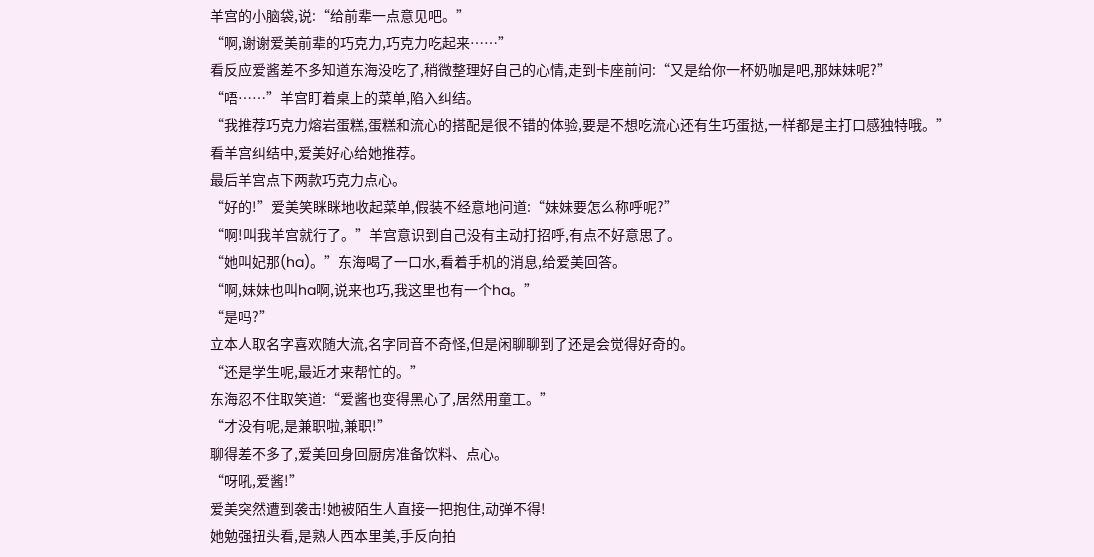羊宫的小脑袋,说:“给前辈一点意见吧。”
“啊,谢谢爱美前辈的巧克力,巧克力吃起来……”
看反应爱酱差不多知道东海没吃了,稍微整理好自己的心情,走到卡座前问:“又是给你一杯奶咖是吧,那妹妹呢?”
“唔……”羊宫盯着桌上的菜单,陷入纠结。
“我推荐巧克力熔岩蛋糕,蛋糕和流心的搭配是很不错的体验,要是不想吃流心还有生巧蛋挞,一样都是主打口感独特哦。”
看羊宫纠结中,爱美好心给她推荐。
最后羊宫点下两款巧克力点心。
“好的!”爱美笑眯眯地收起菜单,假装不经意地问道:“妹妹要怎么称呼呢?”
“啊!叫我羊宫就行了。”羊宫意识到自己没有主动打招呼,有点不好意思了。
“她叫妃那(ha)。”东海喝了一口水,看着手机的消息,给爱美回答。
“啊,妹妹也叫ha啊,说来也巧,我这里也有一个ha。”
“是吗?”
立本人取名字喜欢随大流,名字同音不奇怪,但是闲聊聊到了还是会觉得好奇的。
“还是学生呢,最近才来帮忙的。”
东海忍不住取笑道:“爱酱也变得黑心了,居然用童工。”
“才没有呢,是兼职啦,兼职!”
聊得差不多了,爱美回身回厨房准备饮料、点心。
“呀吼,爱酱!”
爱美突然遭到袭击!她被陌生人直接一把抱住,动弹不得!
她勉强扭头看,是熟人西本里美,手反向拍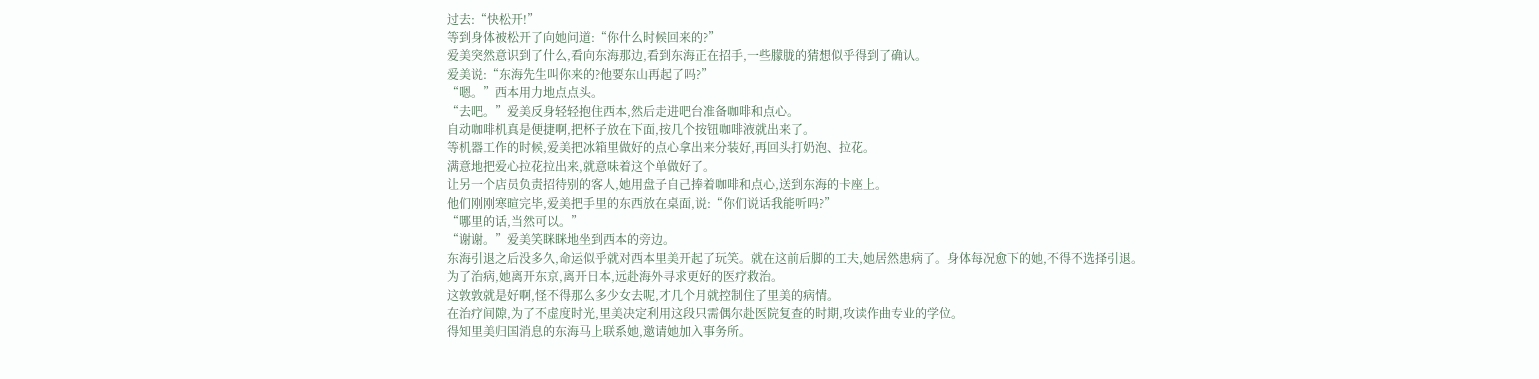过去:“快松开!”
等到身体被松开了向她问道:“你什么时候回来的?”
爱美突然意识到了什么,看向东海那边,看到东海正在招手,一些朦胧的猜想似乎得到了确认。
爱美说:“东海先生叫你来的?他要东山再起了吗?”
“嗯。”西本用力地点点头。
“去吧。”爱美反身轻轻抱住西本,然后走进吧台准备咖啡和点心。
自动咖啡机真是便捷啊,把杯子放在下面,按几个按钮咖啡液就出来了。
等机器工作的时候,爱美把冰箱里做好的点心拿出来分装好,再回头打奶泡、拉花。
满意地把爱心拉花拉出来,就意味着这个单做好了。
让另一个店员负责招待别的客人,她用盘子自己捧着咖啡和点心,送到东海的卡座上。
他们刚刚寒暄完毕,爱美把手里的东西放在桌面,说:“你们说话我能听吗?”
“哪里的话,当然可以。”
“谢谢。”爱美笑眯眯地坐到西本的旁边。
东海引退之后没多久,命运似乎就对西本里美开起了玩笑。就在这前后脚的工夫,她居然患病了。身体每况愈下的她,不得不选择引退。
为了治病,她离开东京,离开日本,远赴海外寻求更好的医疗救治。
这敦敦就是好啊,怪不得那么多少女去呢,才几个月就控制住了里美的病情。
在治疗间隙,为了不虚度时光,里美决定利用这段只需偶尔赴医院复查的时期,攻读作曲专业的学位。
得知里美归国消息的东海马上联系她,邀请她加入事务所。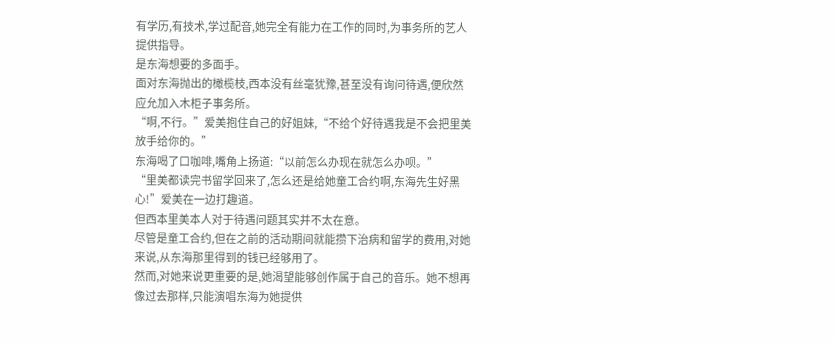有学历,有技术,学过配音,她完全有能力在工作的同时,为事务所的艺人提供指导。
是东海想要的多面手。
面对东海抛出的橄榄枝,西本没有丝毫犹豫,甚至没有询问待遇,便欣然应允加入木柜子事务所。
“啊,不行。”爱美抱住自己的好姐妹,“不给个好待遇我是不会把里美放手给你的。”
东海喝了口咖啡,嘴角上扬道:“以前怎么办现在就怎么办呗。”
“里美都读完书留学回来了,怎么还是给她童工合约啊,东海先生好黑心!”爱美在一边打趣道。
但西本里美本人对于待遇问题其实并不太在意。
尽管是童工合约,但在之前的活动期间就能攒下治病和留学的费用,对她来说,从东海那里得到的钱已经够用了。
然而,对她来说更重要的是,她渴望能够创作属于自己的音乐。她不想再像过去那样,只能演唱东海为她提供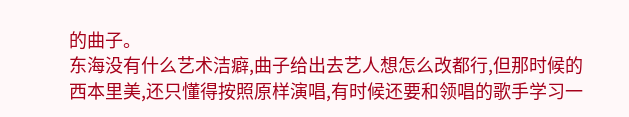的曲子。
东海没有什么艺术洁癖,曲子给出去艺人想怎么改都行,但那时候的西本里美,还只懂得按照原样演唱,有时候还要和领唱的歌手学习一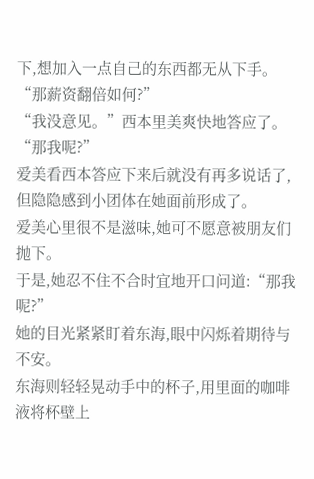下,想加入一点自己的东西都无从下手。
“那薪资翻倍如何?”
“我没意见。”西本里美爽快地答应了。
“那我呢?”
爱美看西本答应下来后就没有再多说话了,但隐隐感到小团体在她面前形成了。
爱美心里很不是滋味,她可不愿意被朋友们抛下。
于是,她忍不住不合时宜地开口问道:“那我呢?”
她的目光紧紧盯着东海,眼中闪烁着期待与不安。
东海则轻轻晃动手中的杯子,用里面的咖啡液将杯壁上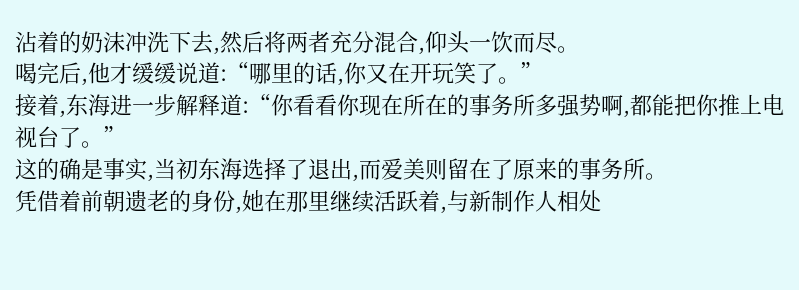沾着的奶沫冲洗下去,然后将两者充分混合,仰头一饮而尽。
喝完后,他才缓缓说道:“哪里的话,你又在开玩笑了。”
接着,东海进一步解释道:“你看看你现在所在的事务所多强势啊,都能把你推上电视台了。”
这的确是事实,当初东海选择了退出,而爱美则留在了原来的事务所。
凭借着前朝遗老的身份,她在那里继续活跃着,与新制作人相处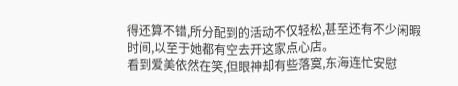得还算不错,所分配到的活动不仅轻松,甚至还有不少闲暇时间,以至于她都有空去开这家点心店。
看到爱美依然在笑,但眼神却有些落寞,东海连忙安慰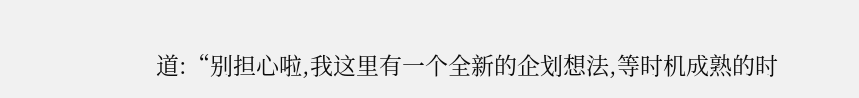道:“别担心啦,我这里有一个全新的企划想法,等时机成熟的时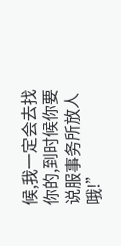候,我一定会去找你的,到时候你要说服事务所放人哦!”